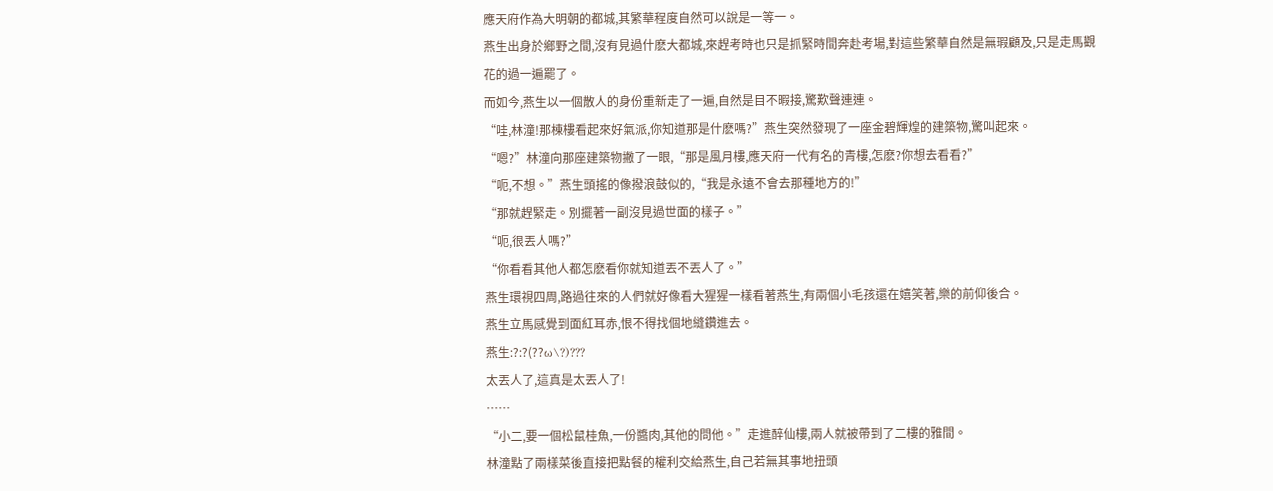應天府作為大明朝的都城,其繁華程度自然可以說是一等一。
燕生出身於鄉野之間,沒有見過什麽大都城,來趕考時也只是抓緊時間奔赴考場,對這些繁華自然是無瑕顧及,只是走馬觀花的過一遍罷了。
而如今,燕生以一個散人的身份重新走了一遍,自然是目不暇接,驚歎聲連連。
“哇,林潼!那棟樓看起來好氣派,你知道那是什麽嗎?”燕生突然發現了一座金碧輝煌的建築物,驚叫起來。
“嗯?”林潼向那座建築物撇了一眼,“那是風月樓,應天府一代有名的青樓,怎麽?你想去看看?”
“呃,不想。”燕生頭搖的像撥浪鼓似的,“我是永遠不會去那種地方的!”
“那就趕緊走。別擺著一副沒見過世面的樣子。”
“呃,很丟人嗎?”
“你看看其他人都怎麽看你就知道丟不丟人了。”
燕生環視四周,路過往來的人們就好像看大猩猩一樣看著燕生,有兩個小毛孩還在嬉笑著,樂的前仰後合。
燕生立馬感覺到面紅耳赤,恨不得找個地縫鑽進去。
燕生:?:?(??ω\?)???
太丟人了,這真是太丟人了!
……
“小二,要一個松鼠桂魚,一份醬肉,其他的問他。”走進醉仙樓,兩人就被帶到了二樓的雅間。
林潼點了兩樣菜後直接把點餐的權利交給燕生,自己若無其事地扭頭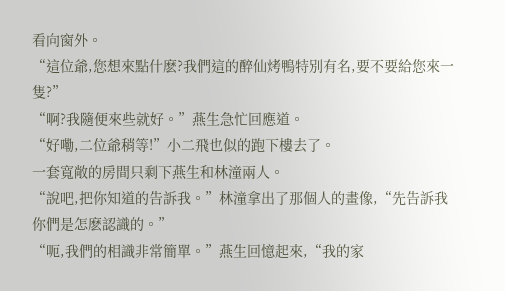看向窗外。
“這位爺,您想來點什麽?我們這的醉仙烤鴨特別有名,要不要給您來一隻?”
“啊?我隨便來些就好。”燕生急忙回應道。
“好嘞,二位爺稍等!”小二飛也似的跑下樓去了。
一套寬敞的房間只剩下燕生和林潼兩人。
“說吧,把你知道的告訴我。”林潼拿出了那個人的畫像,“先告訴我你們是怎麽認識的。”
“呃,我們的相識非常簡單。”燕生回憶起來,“我的家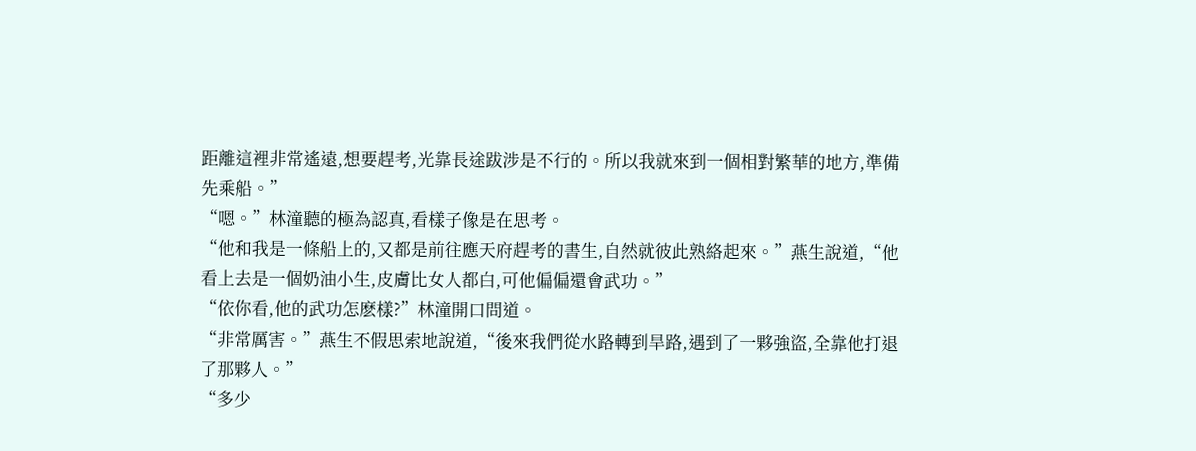距離這裡非常遙遠,想要趕考,光靠長途跋涉是不行的。所以我就來到一個相對繁華的地方,準備先乘船。”
“嗯。”林潼聽的極為認真,看樣子像是在思考。
“他和我是一條船上的,又都是前往應天府趕考的書生,自然就彼此熟絡起來。”燕生說道,“他看上去是一個奶油小生,皮膚比女人都白,可他偏偏還會武功。”
“依你看,他的武功怎麽樣?”林潼開口問道。
“非常厲害。”燕生不假思索地說道,“後來我們從水路轉到旱路,遇到了一夥強盜,全靠他打退了那夥人。”
“多少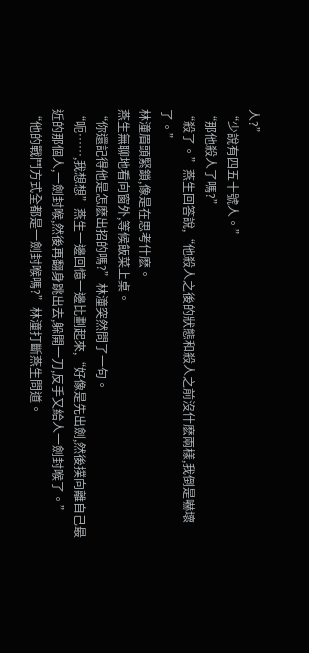人?”
“少說有四五十號人。”
“那他殺人了嗎?”
“殺了。”燕生回答說,“他殺人之後的狀態和殺人之前沒什麽兩樣,我倒是嚇壞了。”
林潼眉頭緊鎖,像是在思考什麽。
燕生無聊地看向窗外,等候飯菜上桌。
“你還記得他是怎麽出招的嗎?”林潼突然問了一句。
“呃……,我想想”燕生一邊回憶一邊比劃起來,“好像是先出劍,然後撲向離自己最近的那個人,一劍封喉,然後再翻身跳出去,躲開一刀,反手又給人一劍封喉了。”
“他的戰鬥方式全都是一劍封喉嗎?”林潼打斷燕生問道。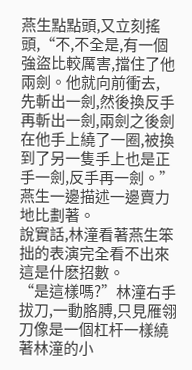燕生點點頭,又立刻搖頭,“不,不全是,有一個強盜比較厲害,擋住了他兩劍。他就向前衝去,
先斬出一劍,然後換反手再斬出一劍,兩劍之後劍在他手上繞了一圈,被換到了另一隻手上也是正手一劍,反手再一劍。” 燕生一邊描述一邊賣力地比劃著。
說實話,林潼看著燕生笨拙的表演完全看不出來這是什麽招數。
“是這樣嗎?”林潼右手拔刀,一動胳膊,只見雁翎刀像是一個杠杆一樣繞著林潼的小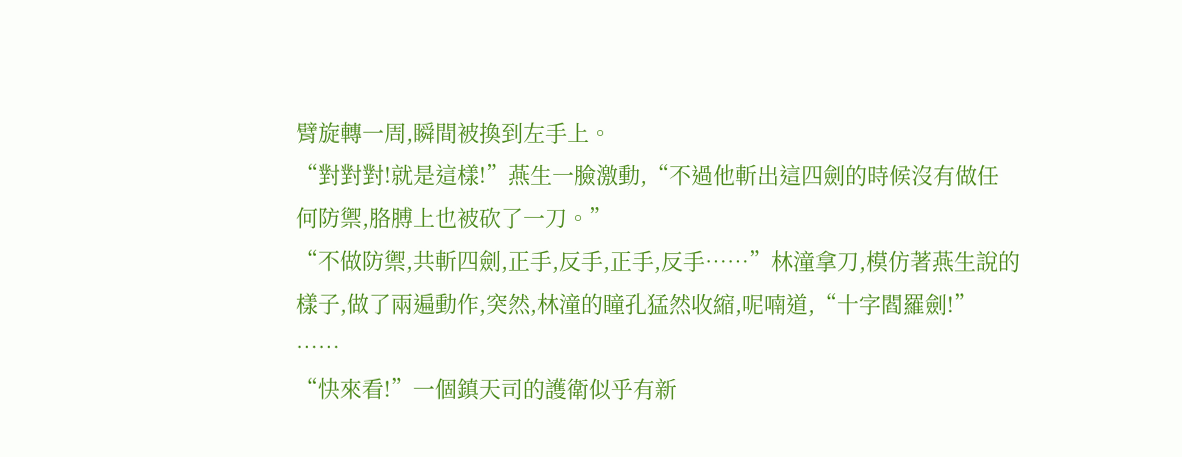臂旋轉一周,瞬間被換到左手上。
“對對對!就是這樣!”燕生一臉激動,“不過他斬出這四劍的時候沒有做任何防禦,胳膊上也被砍了一刀。”
“不做防禦,共斬四劍,正手,反手,正手,反手……”林潼拿刀,模仿著燕生說的樣子,做了兩遍動作,突然,林潼的瞳孔猛然收縮,呢喃道,“十字閻羅劍!”
……
“快來看!”一個鎮天司的護衛似乎有新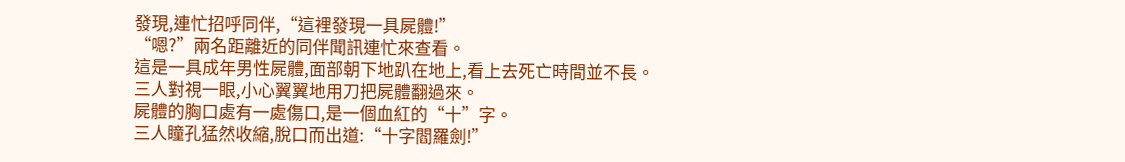發現,連忙招呼同伴,“這裡發現一具屍體!”
“嗯?”兩名距離近的同伴聞訊連忙來查看。
這是一具成年男性屍體,面部朝下地趴在地上,看上去死亡時間並不長。
三人對視一眼,小心翼翼地用刀把屍體翻過來。
屍體的胸口處有一處傷口,是一個血紅的“十”字。
三人瞳孔猛然收縮,脫口而出道:“十字閻羅劍!”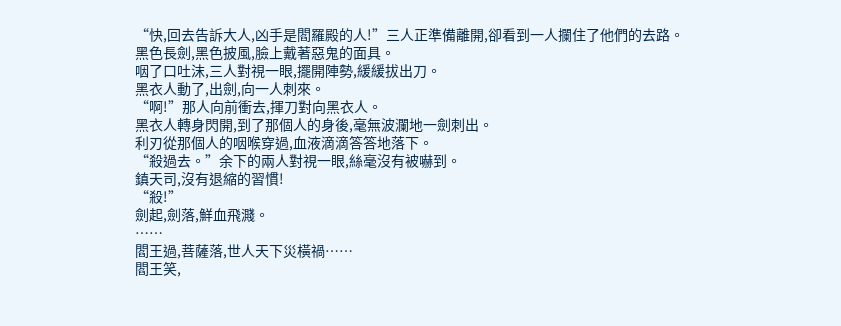“快,回去告訴大人,凶手是閻羅殿的人!”三人正準備離開,卻看到一人攔住了他們的去路。
黑色長劍,黑色披風,臉上戴著惡鬼的面具。
咽了口吐沫,三人對視一眼,擺開陣勢,緩緩拔出刀。
黑衣人動了,出劍,向一人刺來。
“啊!”那人向前衝去,揮刀對向黑衣人。
黑衣人轉身閃開,到了那個人的身後,毫無波瀾地一劍刺出。
利刃從那個人的咽喉穿過,血液滴滴答答地落下。
“殺過去。”余下的兩人對視一眼,絲毫沒有被嚇到。
鎮天司,沒有退縮的習慣!
“殺!”
劍起,劍落,鮮血飛濺。
……
閻王過,菩薩落,世人天下災橫禍……
閻王笑,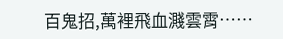百鬼招,萬裡飛血濺雲霄……